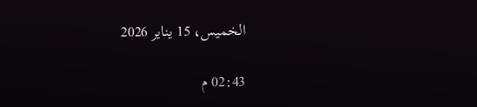الخميس، 15 يناير 2026

02:43 م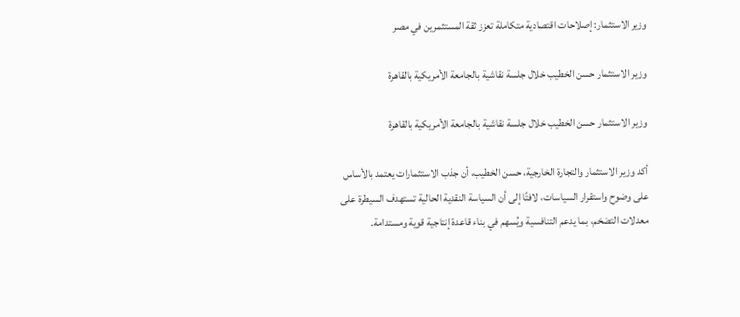وزير الاستثمار: إصلاحات اقتصادية متكاملة تعزز ثقة المستثمرين في مصر

وزير الاستثمار حسن الخطيب خلال جلسة نقاشية بالجامعة الأمريكية بالقاهرة

وزير الاستثمار حسن الخطيب خلال جلسة نقاشية بالجامعة الأمريكية بالقاهرة

أكد وزير الاستثمار والتجارة الخارجية، حسن الخطيب، أن جذب الاستثمارات يعتمد بالأساس على وضوح واستقرار السياسات، لافتًا إلى أن السياسة النقدية الحالية تستهدف السيطرة على معدلات التضخم، بما يدعم التنافسية ويُسهم في بناء قاعدة إنتاجية قوية ومستدامة.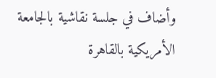وأضاف في جلسة نقاشية بالجامعة الأمريكية بالقاهرة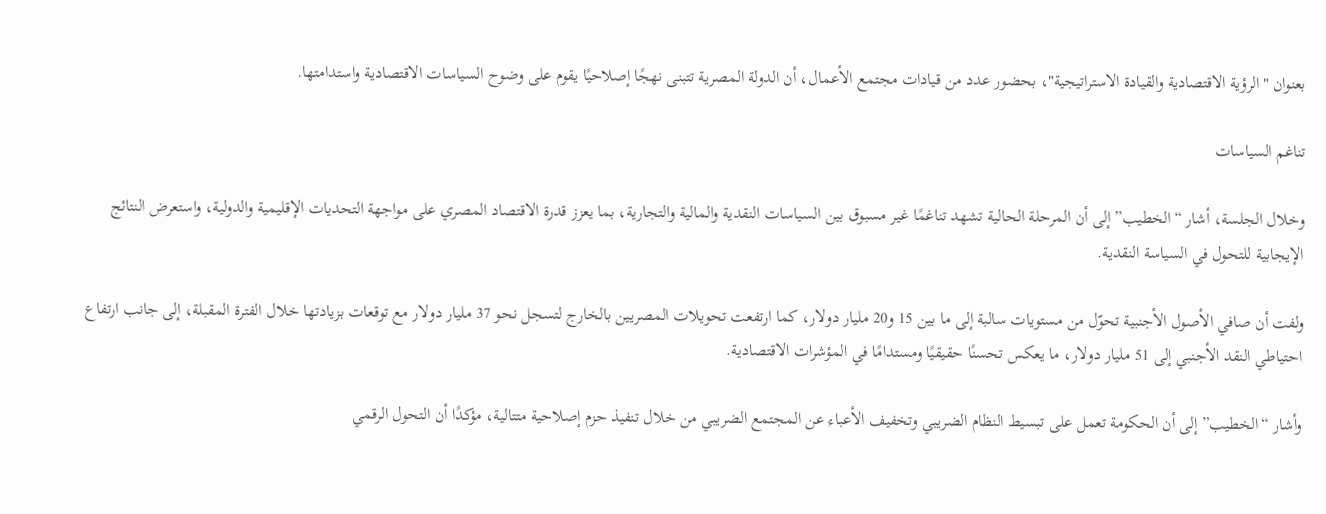بعنوان "الرؤية الاقتصادية والقيادة الاستراتيجية"، بحضور عدد من قيادات مجتمع الأعمال، أن الدولة المصرية تتبنى نهجًا إصلاحيًا يقوم على وضوح السياسات الاقتصادية واستدامتها.

تناغم السياسات

وخلال الجلسة، أشار “الخطيب” إلى أن المرحلة الحالية تشهد تناغمًا غير مسبوق بين السياسات النقدية والمالية والتجارية، بما يعزز قدرة الاقتصاد المصري على مواجهة التحديات الإقليمية والدولية، واستعرض النتائج الإيجابية للتحول في السياسة النقدية.

ولفت أن صافي الأصول الأجنبية تحوّل من مستويات سالبة إلى ما بين 15 و20 مليار دولار، كما ارتفعت تحويلات المصريين بالخارج لتسجل نحو 37 مليار دولار مع توقعات بزيادتها خلال الفترة المقبلة، إلى جانب ارتفاع احتياطي النقد الأجنبي إلى 51 مليار دولار، ما يعكس تحسنًا حقيقيًا ومستدامًا في المؤشرات الاقتصادية.

وأشار “الخطيب” إلى أن الحكومة تعمل على تبسيط النظام الضريبي وتخفيف الأعباء عن المجتمع الضريبي من خلال تنفيذ حزم إصلاحية متتالية، مؤكدًا أن التحول الرقمي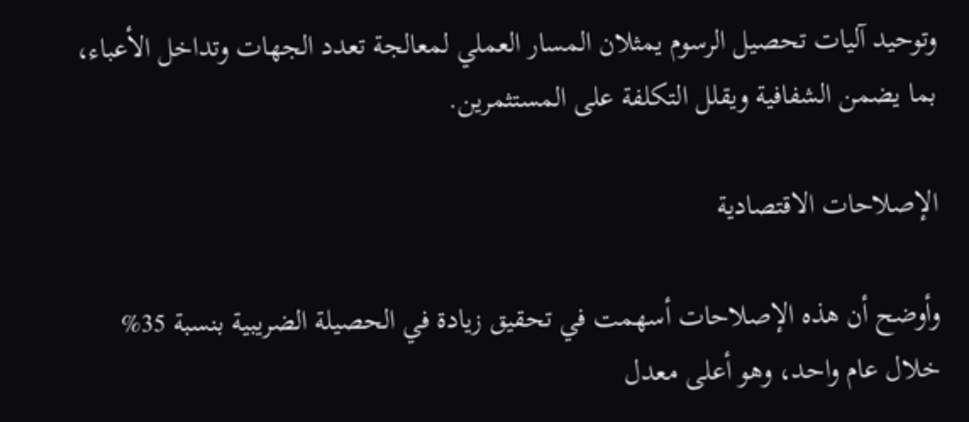وتوحيد آليات تحصيل الرسوم يمثلان المسار العملي لمعالجة تعدد الجهات وتداخل الأعباء، بما يضمن الشفافية ويقلل التكلفة على المستثمرين.

الإصلاحات الاقتصادية

وأوضح أن هذه الإصلاحات أسهمت في تحقيق زيادة في الحصيلة الضريبية بنسبة 35% خلال عام واحد، وهو أعلى معدل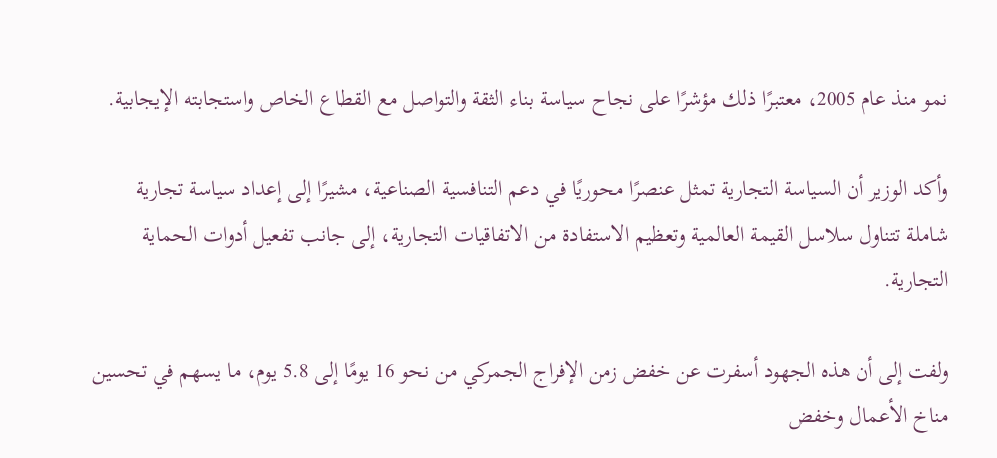نمو منذ عام 2005، معتبرًا ذلك مؤشرًا على نجاح سياسة بناء الثقة والتواصل مع القطاع الخاص واستجابته الإيجابية.

وأكد الوزير أن السياسة التجارية تمثل عنصرًا محوريًا في دعم التنافسية الصناعية، مشيرًا إلى إعداد سياسة تجارية شاملة تتناول سلاسل القيمة العالمية وتعظيم الاستفادة من الاتفاقيات التجارية، إلى جانب تفعيل أدوات الحماية التجارية.

ولفت إلى أن هذه الجهود أسفرت عن خفض زمن الإفراج الجمركي من نحو 16 يومًا إلى 5.8 يوم، ما يسهم في تحسين مناخ الأعمال وخفض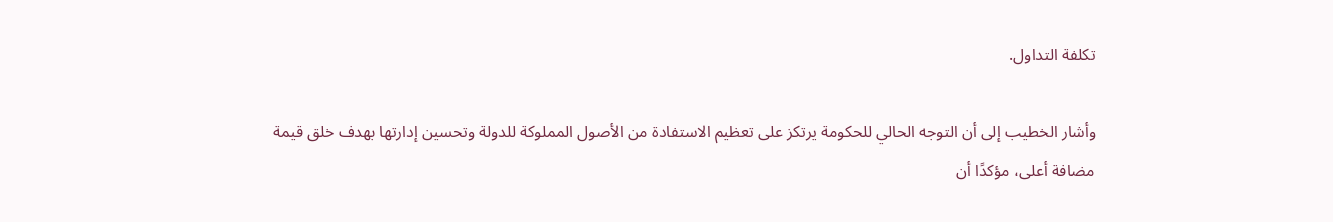تكلفة التداول.

وأشار الخطيب إلى أن التوجه الحالي للحكومة يرتكز على تعظيم الاستفادة من الأصول المملوكة للدولة وتحسين إدارتها بهدف خلق قيمة مضافة أعلى، مؤكدًا أن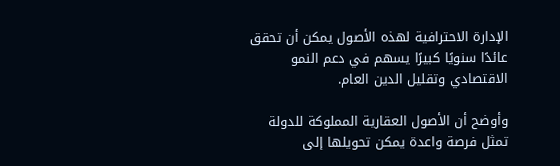الإدارة الاحترافية لهذه الأصول يمكن أن تحقق عائدًا سنويًا كبيرًا يسهم في دعم النمو الاقتصادي وتقليل الدين العام.

وأوضح أن الأصول العقارية المملوكة للدولة تمثل فرصة واعدة يمكن تحويلها إلى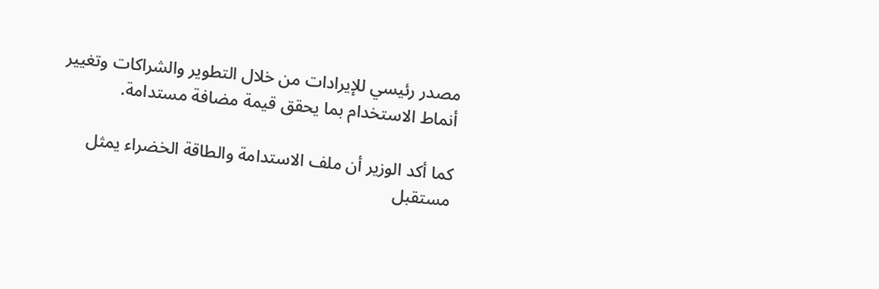مصدر رئيسي للإيرادات من خلال التطوير والشراكات وتغيير أنماط الاستخدام بما يحقق قيمة مضافة مستدامة.

كما أكد الوزير أن ملف الاستدامة والطاقة الخضراء يمثل مستقبل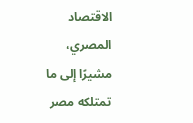الاقتصاد المصري، مشيرًا إلى ما تمتلكه مصر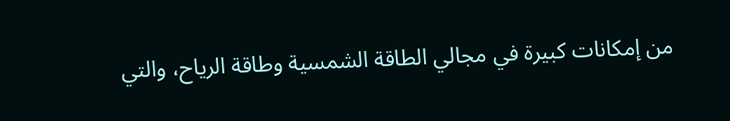من إمكانات كبيرة في مجالي الطاقة الشمسية وطاقة الرياح، والتي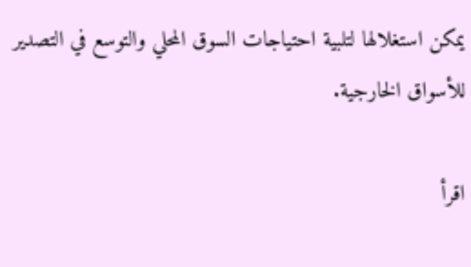يمكن استغلالها لتلبية احتياجات السوق المحلي والتوسع في التصدير للأسواق الخارجية.

اقرأ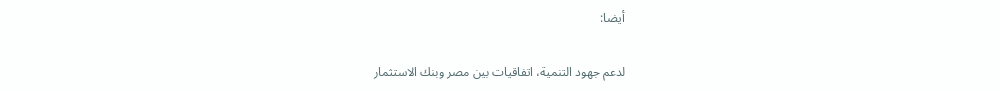أيضا:

لدعم جهود التنمية، اتفاقيات بين مصر وبنك الاستثمار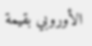الأوروبي بقيمة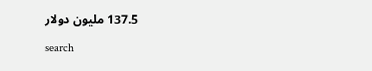137.5 مليون دولار

search